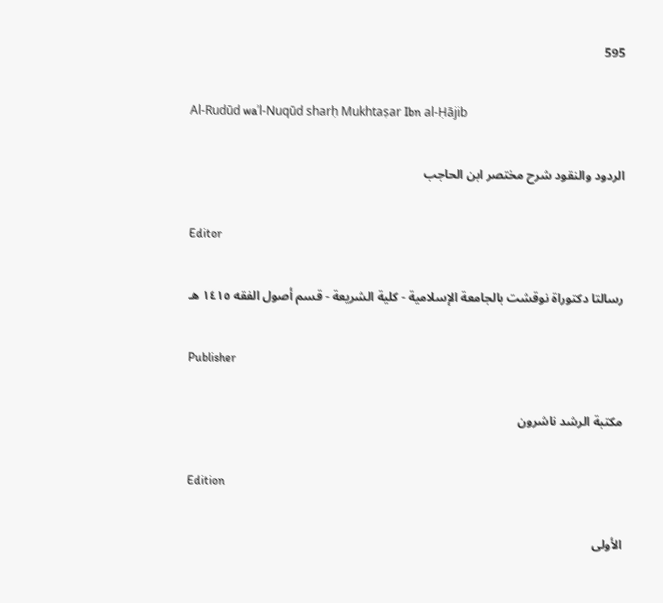595

Al-Rudūd waʾl-Nuqūd sharḥ Mukhtaṣar Ibn al-Ḥājib

الردود والنقود شرح مختصر ابن الحاجب

Editor

رسالتا دكتوراة نوقشت بالجامعة الإسلامية - كلية الشريعة - قسم أصول الفقه ١٤١٥ هـ

Publisher

مكتبة الرشد ناشرون

Edition

الأولى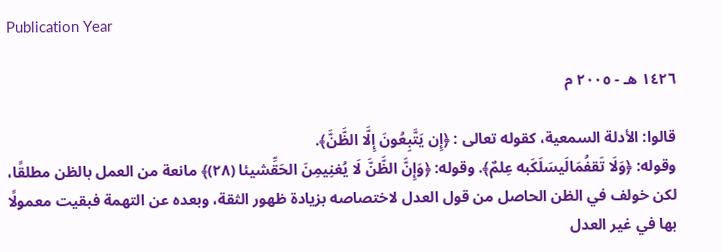Publication Year

١٤٢٦ هـ - ٢٠٠٥ م

قالوا: الأدلة السمعية، كقوله تعالى : ﴿إِن يَتَّبِعُونَ إِلَّا الظَّنَّ﴾.
وقوله: ﴿وَلَا تَقفُمَالَيسَلَكَبه عِلمٌ﴾. وقوله: ﴿وَإِنَّ الظَّنَّ لَا يُغنِيمِنَ الحَقِّشيئا (٢٨)﴾ مانعة من العمل بالظن مطلقًا، لكن خولف في الظن الحاصل من قول العدل لاختصاصه بزيادة ظهور الثقة، وبعده عن التهمة فبقيت معمولًا بها في غير العدل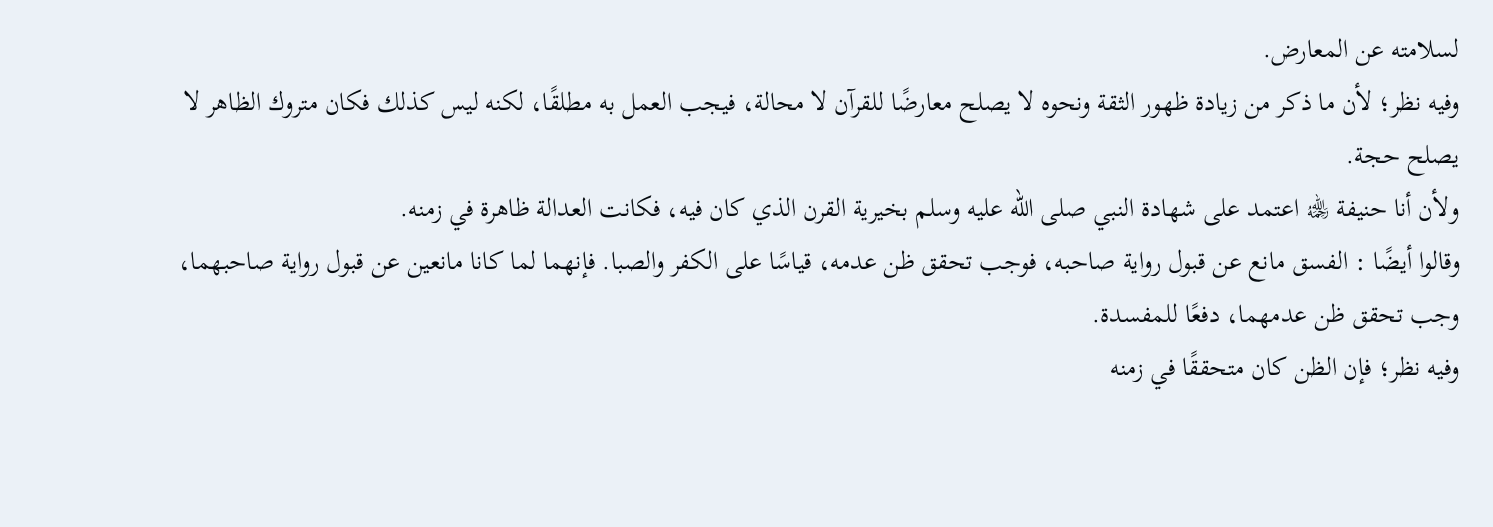لسلامته عن المعارض.
وفيه نظر؛ لأن ما ذكر من زيادة ظهور الثقة ونحوه لا يصلح معارضًا للقرآن لا محالة، فيجب العمل به مطلقًا، لكنه ليس كذلك فكان متروك الظاهر لا يصلح حجة.
ولأن أنا حنيفة ﵀ اعتمد على شهادة النبي صلى الله عليه وسلم بخيرية القرن الذي كان فيه، فكانت العدالة ظاهرة في زمنه.
وقالوا أيضًا : الفسق مانع عن قبول رواية صاحبه، فوجب تحقق ظن عدمه، قياسًا على الكفر والصبا. فإنهما لما كانا مانعين عن قبول رواية صاحبهما، وجب تحقق ظن عدمهما، دفعًا للمفسدة.
وفيه نظر؛ فإن الظن كان متحققًا في زمنه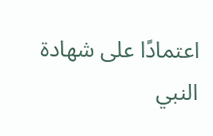اعتمادًا على شهادة النبي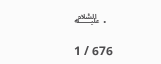﵇ .

1 / 676